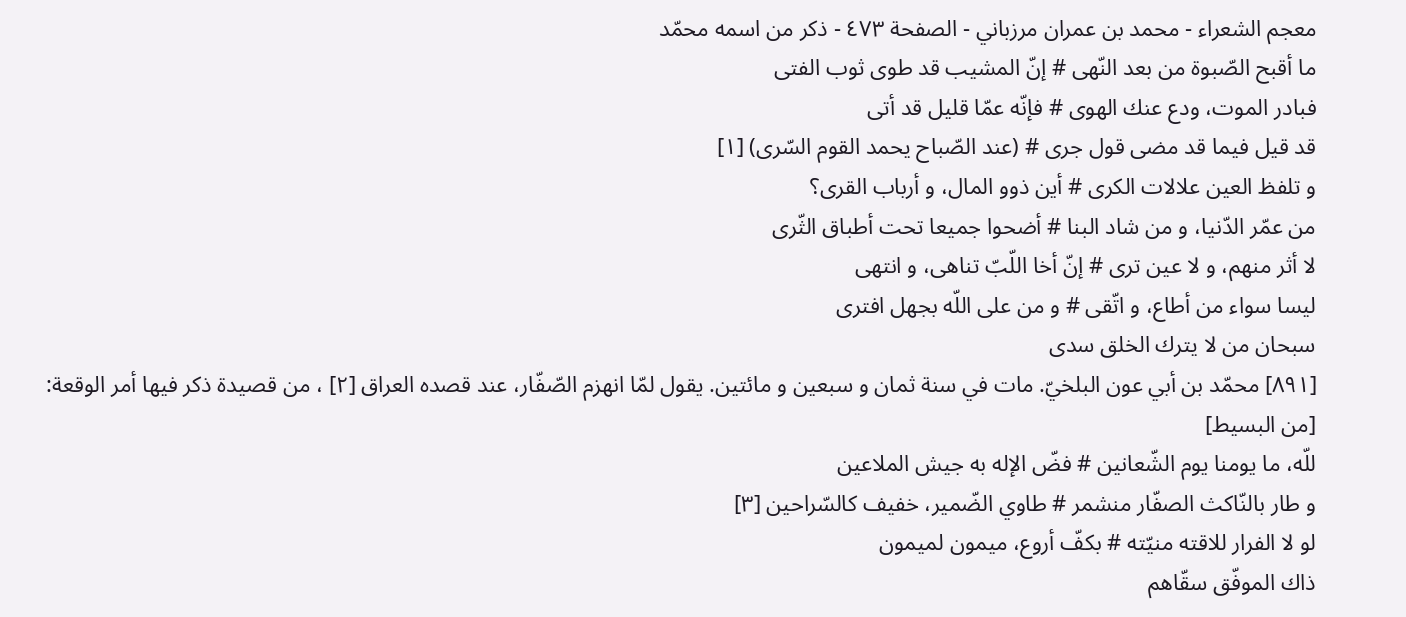معجم الشعراء - محمد بن عمران مرزباني - الصفحة ٤٧٣ - ذكر من اسمه محمّد
ما أقبح الصّبوة من بعد النّهى # إنّ المشيب قد طوى ثوب الفتى
فبادر الموت، ودع عنك الهوى # فإنّه عمّا قليل قد أتى
قد قيل فيما قد مضى قول جرى # (عند الصّباح يحمد القوم السّرى) [١]
و تلفظ العين علالات الكرى # أين ذوو المال، و أرباب القرى؟
من عمّر الدّنيا، و من شاد البنا # أضحوا جميعا تحت أطباق الثّرى
لا أثر منهم، و لا عين ترى # إنّ أخا اللّبّ تناهى، و انتهى
ليسا سواء من أطاع، و اتّقى # و من على اللّه بجهل افترى
سبحان من لا يترك الخلق سدى
[٨٩١] محمّد بن أبي عون البلخيّ. مات في سنة ثمان و سبعين و مائتين. يقول لمّا انهزم الصّفّار، عند قصده العراق [٢] ، من قصيدة ذكر فيها أمر الوقعة: [من البسيط]
للّه، ما يومنا يوم الشّعانين # فضّ الإله به جيش الملاعين
و طار بالنّاكث الصفّار منشمر # طاوي الضّمير، خفيف كالسّراحين [٣]
لو لا الفرار للاقته منيّته # بكفّ أروع، ميمون لميمون
ذاك الموفّق سقّاهم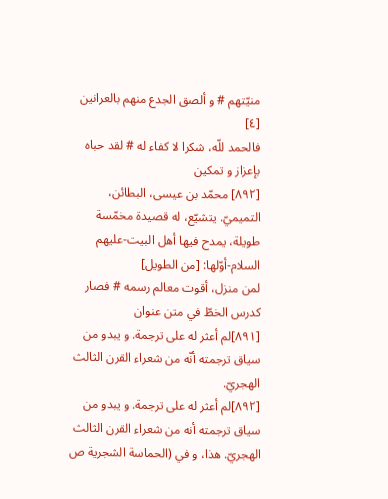منيّتهم # و ألصق الجدع منهم بالعرانين [٤]
فالحمد للّه، شكرا لا كفاء له # لقد حباه بإعزاز و تمكين
[٨٩٢] محمّد بن عيسى، البطائن، التميميّ. يتشيّع، له قصيدة مخمّسة طويلة، يمدح فيها أهل البيت-عليهم السلام-أوّلها: [من الطويل]
لمن منزل، أقوت معالم رسمه # فصار كدرس الخطّ في متن عنوان
[٨٩١]لم أعثر له على ترجمة. و يبدو من سياق ترجمته أنّه من شعراء القرن الثالث الهجريّ.
[٨٩٢]لم أعثر له على ترجمة. و يبدو من سياق ترجمته أنه من شعراء القرن الثالث الهجريّ. هذا، و في (الحماسة الشجرية ص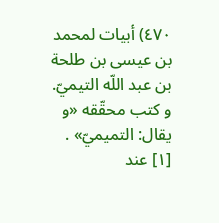٤٧٠) أبيات لمحمد بن عيسى بن طلحة بن عبد اللّه التيميّ. و كتب محقّقه «و يقال: التميميّ» .
[١] عند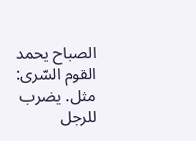الصباح يحمد القوم السّرى: مثل. يضرب للرجل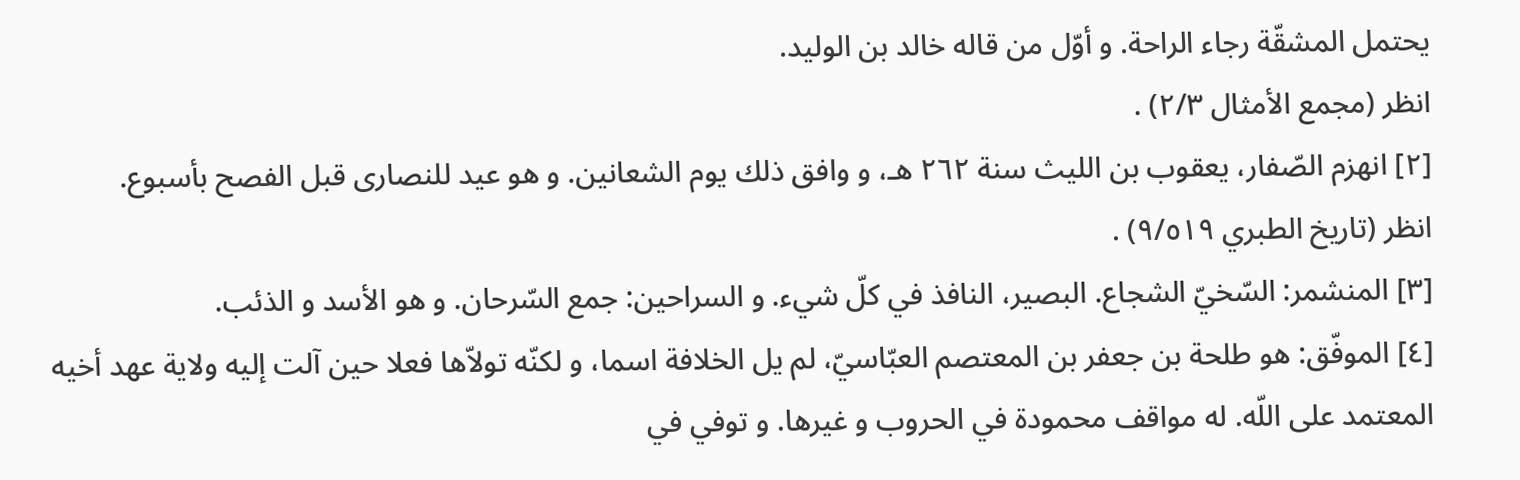يحتمل المشقّة رجاء الراحة. و أوّل من قاله خالد بن الوليد.
انظر (مجمع الأمثال ٢/٣) .
[٢] انهزم الصّفار، يعقوب بن الليث سنة ٢٦٢ هـ، و وافق ذلك يوم الشعانين. و هو عيد للنصارى قبل الفصح بأسبوع.
انظر (تاريخ الطبري ٩/٥١٩) .
[٣] المنشمر: السّخيّ الشجاع. البصير، النافذ في كلّ شيء. و السراحين: جمع السّرحان. و هو الأسد و الذئب.
[٤] الموفّق: هو طلحة بن جعفر بن المعتصم العبّاسيّ، لم يل الخلافة اسما، و لكنّه تولاّها فعلا حين آلت إليه ولاية عهد أخيه المعتمد على اللّه. له مواقف محمودة في الحروب و غيرها. و توفي في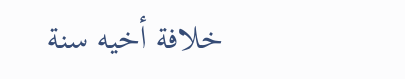خلافة أخيه سنة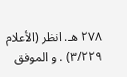٢٧٨ هـ. انظر (الأعلام ٣/٢٢٩) . و الموفق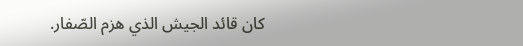كان قائد الجيش الذي هزم الصّفار.